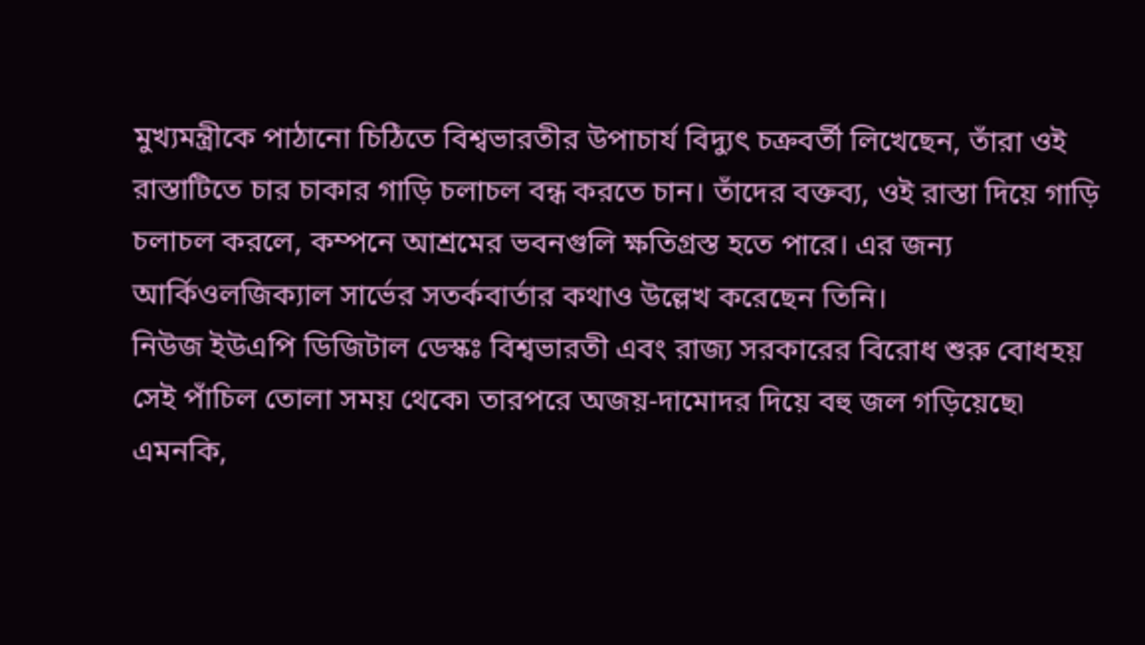মুখ্যমন্ত্রীকে পাঠানো চিঠিতে বিশ্বভারতীর উপাচার্য বিদ্যুৎ চক্রবর্তী লিখেছেন, তাঁরা ওই রাস্তাটিতে চার চাকার গাড়ি চলাচল বন্ধ করতে চান। তাঁদের বক্তব্য, ওই রাস্তা দিয়ে গাড়ি চলাচল করলে, কম্পনে আশ্রমের ভবনগুলি ক্ষতিগ্রস্ত হতে পারে। এর জন্য আর্কিওলজিক্যাল সার্ভের সতর্কবার্তার কথাও উল্লেখ করেছেন তিনি।
নিউজ ইউএপি ডিজিটাল ডেস্কঃ বিশ্বভারতী এবং রাজ্য সরকারের বিরোধ শুরু বোধহয় সেই পাঁচিল তোলা সময় থেকে৷ তারপরে অজয়-দামোদর দিয়ে বহু জল গড়িয়েছে৷ এমনকি,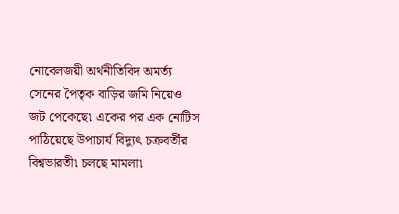নোবেলজয়ী অর্থনীতিবিদ অমর্ত্য সেনের পৈতৃক বাড়ির জমি নিয়েও জট পেকেছে৷ একের পর এক নোটিস পাঠিয়েছে উপাচার্য বিদ্যুৎ চক্রবর্তীর বিশ্বভারতী৷ চলছে মামলা৷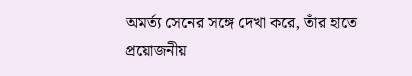অমর্ত্য সেনের সঙ্গে দেখা করে, তাঁর হাতে প্রয়োজনীয়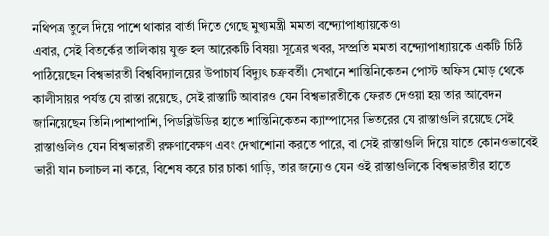নথিপত্র তুলে দিয়ে পাশে থাকার বার্তা দিতে গেছে মুখ্যমন্ত্রী মমতা বন্দ্যোপাধ্যায়কেও৷
এবার, সেই বিতর্কের তালিকায় যুক্ত হল আরেকটি বিষয়৷ সূত্রের খবর, সম্প্রতি মমতা বন্দ্যোপাধ্যায়কে একটি চিঠি পাঠিয়েছেন বিশ্বভারতী বিশ্ববিদ্যালয়ের উপাচার্য বিদ্যুৎ চক্রবর্তী৷ সেখানে শান্তিনিকেতন পোস্ট অফিস মোড় থেকে কালীসায়র পর্যন্ত যে রাস্তা রয়েছে, সেই রাস্তাটি আবারও যেন বিশ্বভারতীকে ফেরত দেওয়া হয় তার আবেদন জানিয়েছেন তিনি।পাশাপাশি, পিডব্লিউডির হাতে শান্তিনিকেতন ক্যাম্পাসের ভিতরের যে রাস্তাগুলি রয়েছে সেই রাস্তাগুলিও যেন বিশ্বভারতী রক্ষণাবেক্ষণ এবং দেখাশোনা করতে পারে, বা সেই রাস্তাগুলি দিয়ে যাতে কোনওভাবেই ভারী যান চলাচল না করে, বিশেষ করে চার চাকা গাড়ি, তার জন্যেও যেন ওই রাস্তাগুলিকে বিশ্বভারতীর হাতে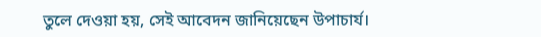তুলে দেওয়া হয়, সেই আবেদন জানিয়েছেন উপাচার্য।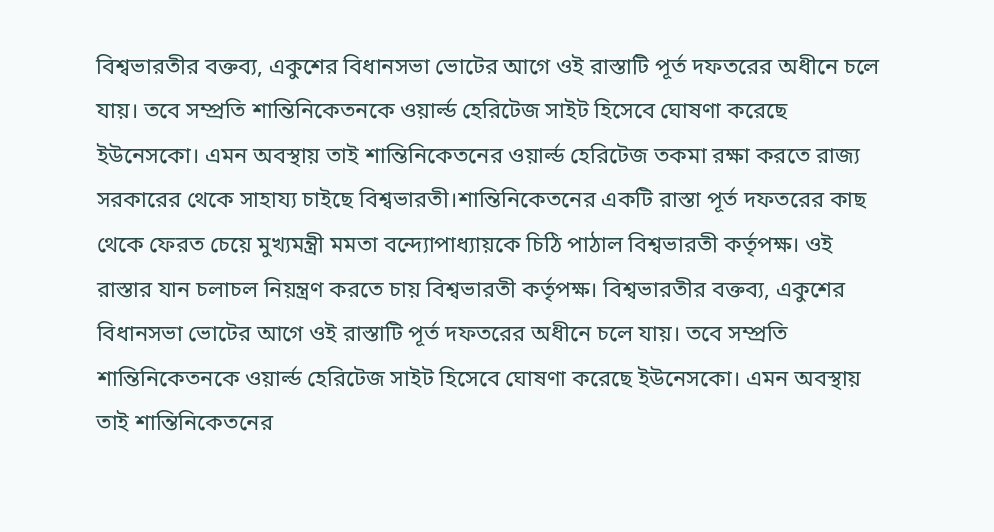বিশ্বভারতীর বক্তব্য, একুশের বিধানসভা ভোটের আগে ওই রাস্তাটি পূর্ত দফতরের অধীনে চলে যায়। তবে সম্প্রতি শান্তিনিকেতনকে ওয়ার্ল্ড হেরিটেজ সাইট হিসেবে ঘোষণা করেছে ইউনেসকো। এমন অবস্থায় তাই শান্তিনিকেতনের ওয়ার্ল্ড হেরিটেজ তকমা রক্ষা করতে রাজ্য সরকারের থেকে সাহায্য চাইছে বিশ্বভারতী।শান্তিনিকেতনের একটি রাস্তা পূর্ত দফতরের কাছ থেকে ফেরত চেয়ে মুখ্যমন্ত্রী মমতা বন্দ্যোপাধ্যায়কে চিঠি পাঠাল বিশ্বভারতী কর্তৃপক্ষ। ওই রাস্তার যান চলাচল নিয়ন্ত্রণ করতে চায় বিশ্বভারতী কর্তৃপক্ষ। বিশ্বভারতীর বক্তব্য, একুশের বিধানসভা ভোটের আগে ওই রাস্তাটি পূর্ত দফতরের অধীনে চলে যায়। তবে সম্প্রতি শান্তিনিকেতনকে ওয়ার্ল্ড হেরিটেজ সাইট হিসেবে ঘোষণা করেছে ইউনেসকো। এমন অবস্থায় তাই শান্তিনিকেতনের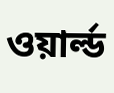ওয়ার্ল্ড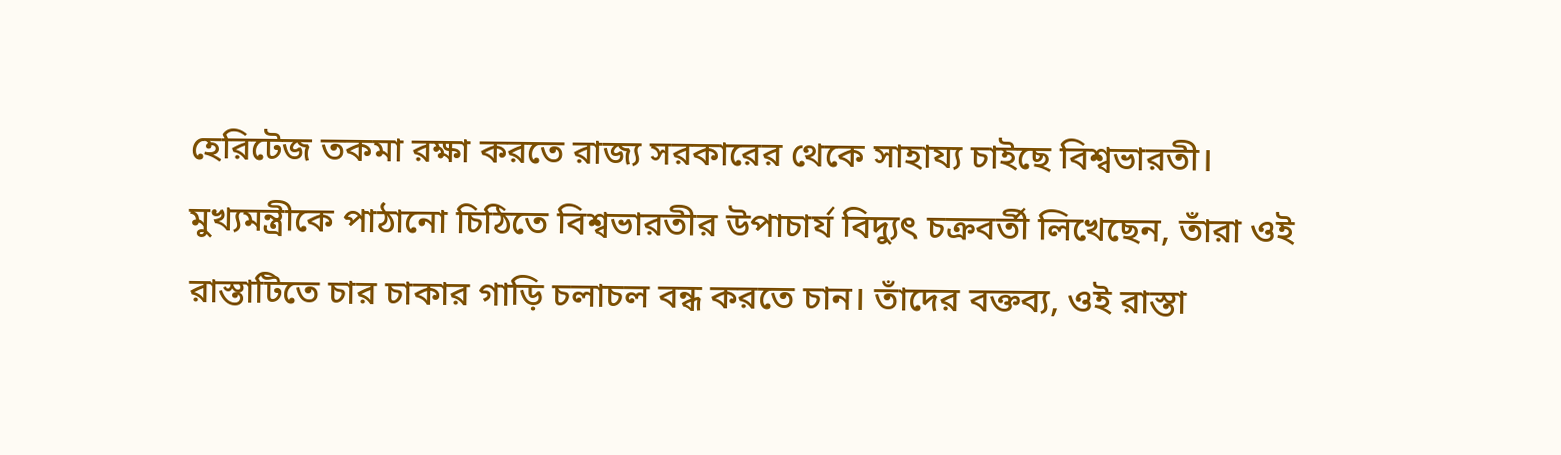হেরিটেজ তকমা রক্ষা করতে রাজ্য সরকারের থেকে সাহায্য চাইছে বিশ্বভারতী।
মুখ্যমন্ত্রীকে পাঠানো চিঠিতে বিশ্বভারতীর উপাচার্য বিদ্যুৎ চক্রবর্তী লিখেছেন, তাঁরা ওই রাস্তাটিতে চার চাকার গাড়ি চলাচল বন্ধ করতে চান। তাঁদের বক্তব্য, ওই রাস্তা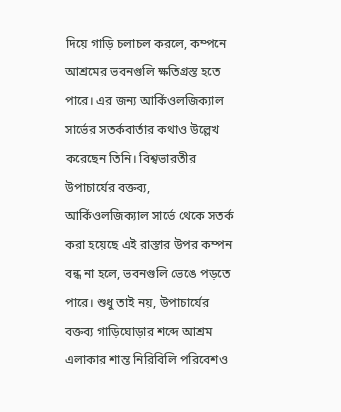দিয়ে গাড়ি চলাচল করলে, কম্পনে আশ্রমের ভবনগুলি ক্ষতিগ্রস্ত হতে পারে। এর জন্য আর্কিওলজিক্যাল সার্ভের সতর্কবার্তার কথাও উল্লেখ করেছেন তিনি। বিশ্বভারতীর উপাচার্যের বক্তব্য, আর্কিওলজিক্যাল সার্ভে থেকে সতর্ক করা হয়েছে এই রাস্তার উপর কম্পন বন্ধ না হলে, ভবনগুলি ভেঙে পড়তে পারে। শুধু তাই নয়, উপাচার্যের বক্তব্য গাড়িঘোড়ার শব্দে আশ্রম এলাকার শান্ত নিরিবিলি পরিবেশও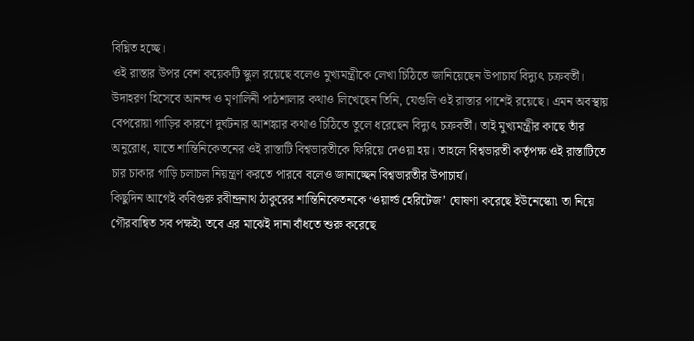বিঘ্নিত হচ্ছে।
ওই রাস্তার উপর বেশ কয়েকটি স্কুল রয়েছে বলেও মুখ্যমন্ত্রীকে লেখা চিঠিতে জানিয়েছেন উপাচার্য বিদ্যুৎ চক্রবর্তী। উদাহরণ হিসেবে আনন্দ ও মৃণালিনী পাঠশালার কথাও লিখেছেন তিনি, যেগুলি ওই রাস্তার পাশেই রয়েছে। এমন অবস্থায় বেপরোয়া গাড়ির কারণে দুর্ঘটনার আশঙ্কার কথাও চিঠিতে তুলে ধরেছেন বিদ্যুৎ চক্রবর্তী। তাই মুখ্যমন্ত্রীর কাছে তাঁর অনুরোধ, যাতে শান্তিনিকেতনের ওই রাস্তাটি বিশ্বভারতীকে ফিরিয়ে দেওয়া হয়। তাহলে বিশ্বভারতী কর্তৃপক্ষ ওই রাস্তাটিতে চার চাকার গাড়ি চলাচল নিয়ন্ত্রণ করতে পারবে বলেও জানাচ্ছেন বিশ্বভারতীর উপাচার্য।
কিছুদিন আগেই কবিগুরু রবীন্দ্রনাথ ঠাকুরের শান্তিনিকেতনকে ‘ওয়ার্ল্ড হেরিটেজ’ ঘোষণা করেছে ইউনেস্কো৷ তা নিয়ে গৌরবান্বিত সব পক্ষই৷ তবে এর মাঝেই দানা বাঁধতে শুরু করেছে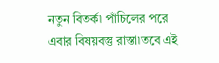নতুন বিতর্ক৷ পাঁচিলের পরে এবার বিষয়বস্তু রাস্তা৷তবে এই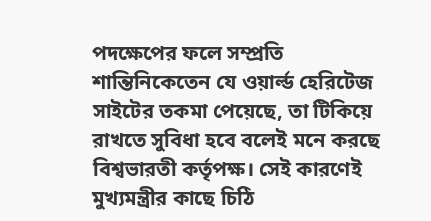পদক্ষেপের ফলে সম্প্রতি শান্তিনিকেতেন যে ওয়ার্ল্ড হেরিটেজ সাইটের তকমা পেয়েছে, তা টিকিয়ে রাখতে সুবিধা হবে বলেই মনে করছে বিশ্বভারতী কর্তৃপক্ষ। সেই কারণেই মুখ্যমন্ত্রীর কাছে চিঠি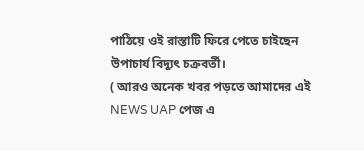পাঠিয়ে ওই রাস্তাটি ফিরে পেতে চাইছেন উপাচার্য বিদ্যুৎ চক্রবর্তী।
( আরও অনেক খবর পড়তে আমাদের এই NEWS UAP পেজ এ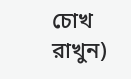চোখ রাখুন)